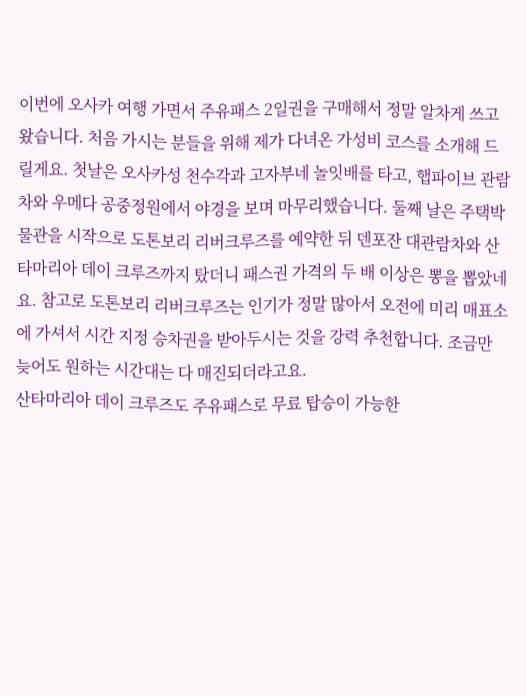이번에 오사카 여행 가면서 주유패스 2일권을 구매해서 정말 알차게 쓰고 왔습니다. 처음 가시는 분들을 위해 제가 다녀온 가성비 코스를 소개해 드릴게요. 첫날은 오사카성 천수각과 고자부네 놀잇배를 타고, 햅파이브 관람차와 우메다 공중정원에서 야경을 보며 마무리했습니다. 둘째 날은 주택박물관을 시작으로 도톤보리 리버크루즈를 예약한 뒤 덴포잔 대관람차와 산타마리아 데이 크루즈까지 탔더니 패스권 가격의 두 배 이상은 뽕을 뽑았네요. 참고로 도톤보리 리버크루즈는 인기가 정말 많아서 오전에 미리 매표소에 가셔서 시간 지정 승차권을 받아두시는 것을 강력 추천합니다. 조금만 늦어도 원하는 시간대는 다 매진되더라고요.
산타마리아 데이 크루즈도 주유패스로 무료 탑승이 가능한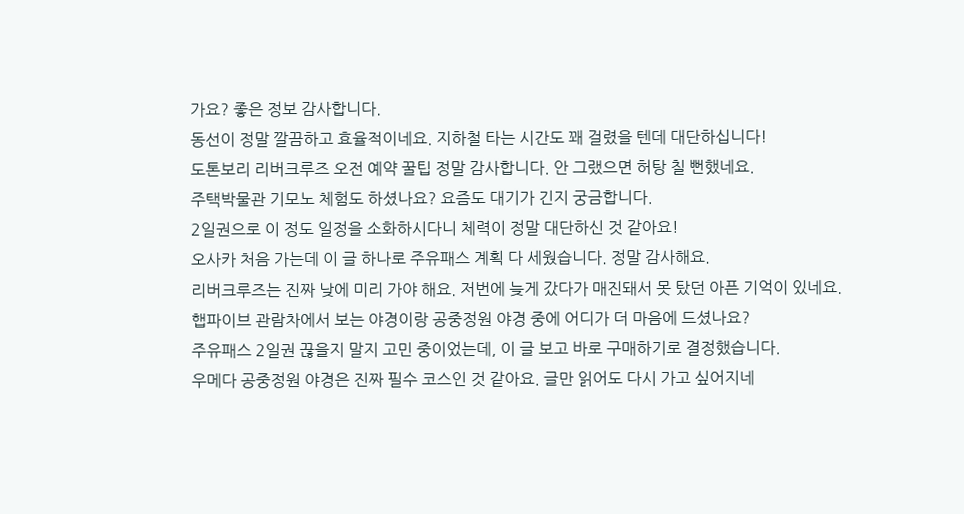가요? 좋은 정보 감사합니다.
동선이 정말 깔끔하고 효율적이네요. 지하철 타는 시간도 꽤 걸렸을 텐데 대단하십니다!
도톤보리 리버크루즈 오전 예약 꿀팁 정말 감사합니다. 안 그랬으면 허탕 칠 뻔했네요.
주택박물관 기모노 체험도 하셨나요? 요즘도 대기가 긴지 궁금합니다.
2일권으로 이 정도 일정을 소화하시다니 체력이 정말 대단하신 것 같아요!
오사카 처음 가는데 이 글 하나로 주유패스 계획 다 세웠습니다. 정말 감사해요.
리버크루즈는 진짜 낮에 미리 가야 해요. 저번에 늦게 갔다가 매진돼서 못 탔던 아픈 기억이 있네요.
햅파이브 관람차에서 보는 야경이랑 공중정원 야경 중에 어디가 더 마음에 드셨나요?
주유패스 2일권 끊을지 말지 고민 중이었는데, 이 글 보고 바로 구매하기로 결정했습니다.
우메다 공중정원 야경은 진짜 필수 코스인 것 같아요. 글만 읽어도 다시 가고 싶어지네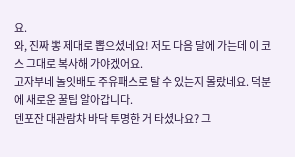요.
와, 진짜 뽕 제대로 뽑으셨네요! 저도 다음 달에 가는데 이 코스 그대로 복사해 가야겠어요.
고자부네 놀잇배도 주유패스로 탈 수 있는지 몰랐네요. 덕분에 새로운 꿀팁 알아갑니다.
덴포잔 대관람차 바닥 투명한 거 타셨나요? 그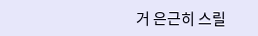거 은근히 스릴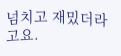넘치고 재밌더라고요.